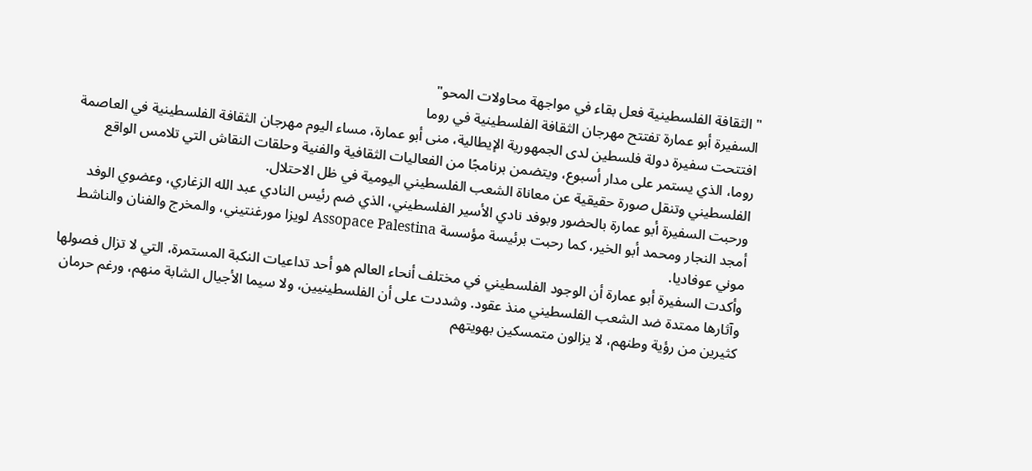"الثقافة الفلسطينية فعل بقاء في مواجهة محاولات المحو"
السفيرة أبو عمارة تفتتح مهرجان الثقافة الفلسطينية في روما
افتتحت سفيرة دولة فلسطين لدى الجمهورية الإيطالية، منى أبو عمارة، مساء اليوم مهرجان الثقافة الفلسطينية في العاصمة روما، الذي يستمر على مدار أسبوع، ويتضمن برنامجًا من الفعاليات الثقافية والفنية وحلقات النقاش التي تلامس الواقع الفلسطيني وتنقل صورة حقيقية عن معاناة الشعب الفلسطيني اليومية في ظل الاحتلال.
ورحبت السفيرة أبو عمارة بالحضور وبوفد نادي الأسير الفلسطيني، الذي ضم رئيس النادي عبد الله الزغاري، وعضوي الوفد أمجد النجار ومحمد أبو الخير، كما رحبت برئيسة مؤسسة Assopace Palestina لويزا مورغنتيني، والمخرج والفنان والناشط موني عوفاديا.
وأكدت السفيرة أبو عمارة أن الوجود الفلسطيني في مختلف أنحاء العالم هو أحد تداعيات النكبة المستمرة، التي لا تزال فصولها وآثارها ممتدة ضد الشعب الفلسطيني منذ عقود. وشددت على أن الفلسطينيين، ولا سيما الأجيال الشابة منهم، ورغم حرمان كثيرين من رؤية وطنهم، لا يزالون متمسكين بهويتهم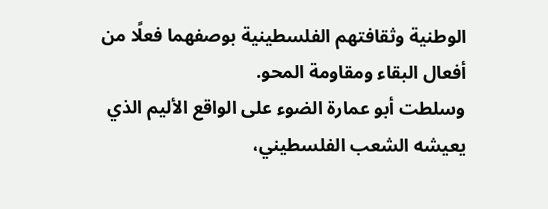الوطنية وثقافتهم الفلسطينية بوصفهما فعلًا من أفعال البقاء ومقاومة المحو.
وسلطت أبو عمارة الضوء على الواقع الأليم الذي يعيشه الشعب الفلسطيني،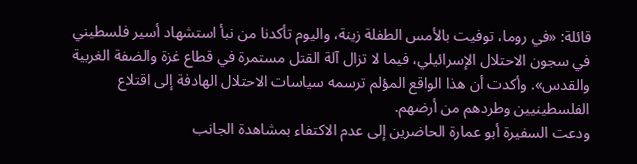قائلة: «في روما، توفيت بالأمس الطفلة زينة، واليوم تأكدنا من نبأ استشهاد أسير فلسطيني في سجون الاحتلال الإسرائيلي، فيما لا تزال آلة القتل مستمرة في قطاع غزة والضفة الغربية والقدس». وأكدت أن هذا الواقع المؤلم ترسمه سياسات الاحتلال الهادفة إلى اقتلاع الفلسطينيين وطردهم من أرضهم.
ودعت السفيرة أبو عمارة الحاضرين إلى عدم الاكتفاء بمشاهدة الجانب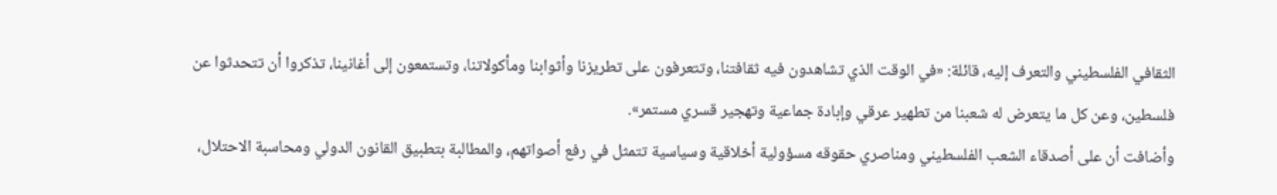الثقافي الفلسطيني والتعرف إليه، قائلة: «في الوقت الذي تشاهدون فيه ثقافتنا، وتتعرفون على تطريزنا وأثوابنا ومأكولاتنا، وتستمعون إلى أغانينا، تذكروا أن تتحدثوا عن فلسطين، وعن كل ما يتعرض له شعبنا من تطهير عرقي وإبادة جماعية وتهجير قسري مستمر».
وأضافت أن على أصدقاء الشعب الفلسطيني ومناصري حقوقه مسؤولية أخلاقية وسياسية تتمثل في رفع أصواتهم، والمطالبة بتطبيق القانون الدولي ومحاسبة الاحتلال،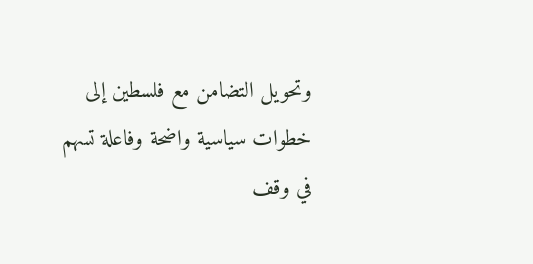وتحويل التضامن مع فلسطين إلى خطوات سياسية واضحة وفاعلة تسهم في وقف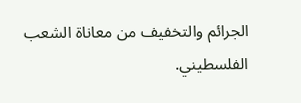الجرائم والتخفيف من معاناة الشعب الفلسطيني.